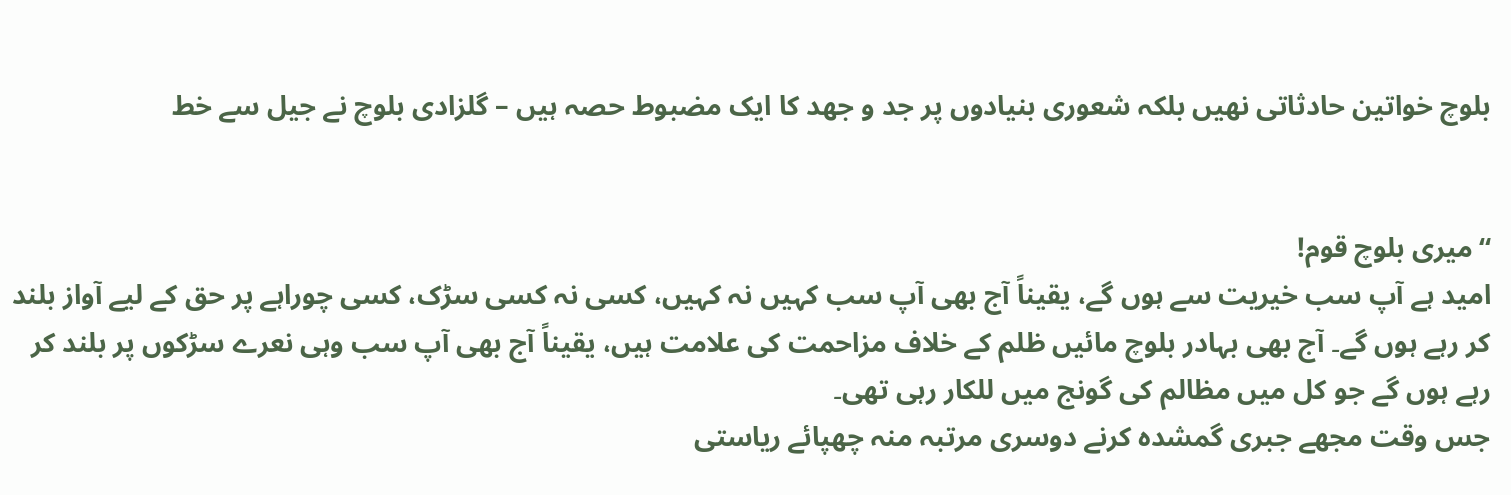بلوچ خواتین حادثاتی نھیں بلکہ شعوری بنیادوں پر جد و جهد کا ایک مضبوط حصہ ہیں – گلزادی بلوچ نے جیل سے خط


“میری بلوچ قوم!
امید ہے آپ سب خیریت سے ہوں گے، یقیناً آج بھی آپ سب کہیں نہ کہیں، کسی نہ کسی سڑک، کسی چوراہے پر حق کے لیے آواز بلند کر رہے ہوں گے۔ آج بھی بہادر بلوچ مائیں ظلم کے خلاف مزاحمت کی علامت ہیں، یقیناً آج بھی آپ سب وہی نعرے سڑکوں پر بلند کر رہے ہوں گے جو کل میں مظالم کی گونج میں للکار رہی تھی۔
جس وقت مجھے جبری گمشدہ کرنے دوسری مرتبہ منہ چھپائے ریاستی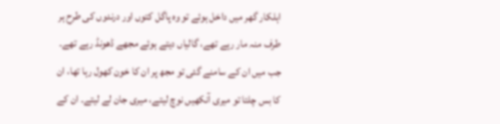اہلکار گھر میں داخل ہوئے تو وہ پاگل کتوں اور درندوں کی طرح ہر طرف منہ مار رہے تھے، گالیاں دیتے ہوئے مجھے ڈھونڈ رہے تھے۔
جب میں ان کے سامنے گئی تو مجھ پر ان کا خون کھول رہا تھا، ان کا بس چلتا تو میری آنکھیں نوچ لیتے، میری جان لے لیتے۔ ان کے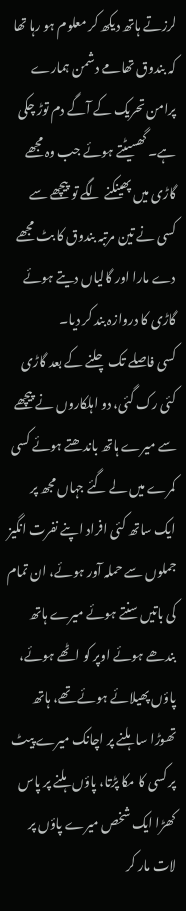لرزتے ہاتھ دیکھ کر معلوم ہو رہا تھا کہ بندوق تھامے دشمن ہمارے پرامن تحریک کے آگے دم توڑ چکی ہے۔ گھسیٹتے ہوئے جب وہ مجھے گاڑی میں پھینکنے لگے تو پیچھے سے کسی نے تین مرتبہ بندوق کا بٹ مجھے دے مارا اور گالیاں دیتے ہوئے گاڑی کا دروازہ بند کر دیا۔
کسی فاصلے تک چلنے کے بعد گاڑی کئی رک گئی، دو اہلکاروں نے پیچھے سے میرے ہاتھ باندھتے ہوئے کسی کمرے میں لے گئے جہاں مجھ پر ایک ساتھ کئی افراد اپنے نفرت انگیز جملوں سے حملہ آور ہوئے، ان تمام کی باتیں سنتے ہوئے میرے ہاتھ بندھے ہوئے اوپر کو اٹھے ہوئے، پاؤں پھیلائے ہوئے تھے، ہاتھ تھوڑا سا ہلنے پر اچانک میرے پیٹ پر کسی کا مکا پڑتا، پاؤں ہلنے پر پاس کھڑا ایک شخص میرے پاؤں پر لات مار کر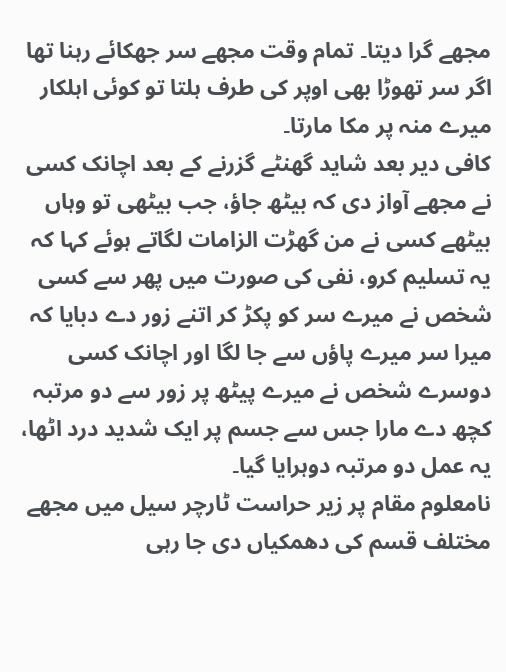مجھے گرا دیتا۔ تمام وقت مجھے سر جھکائے رہنا تھا اگر سر تھوڑا بھی اوپر کی طرف ہلتا تو کوئی اہلکار میرے منہ پر مکا مارتا۔
کافی دیر بعد شاید گھنٹے گزرنے کے بعد اچانک کسی نے مجھے آواز دی کہ بیٹھ جاؤ، جب بیٹھی تو وہاں بیٹھے کسی نے من گھڑت الزامات لگاتے ہوئے کہا کہ یہ تسلیم کرو، نفی کی صورت میں پھر سے کسی شخص نے میرے سر کو پکڑ کر اتنے زور دے دبایا کہ میرا سر میرے پاؤں سے جا لگا اور اچانک کسی دوسرے شخص نے میرے پیٹھ پر زور سے دو مرتبہ کچھ دے مارا جس سے جسم پر ایک شدید درد اٹھا، یہ عمل دو مرتبہ دوہرایا گیا۔
نامعلوم مقام پر زیر حراست ٹارچر سیل میں مجھے مختلف قسم کی دھمکیاں دی جا رہی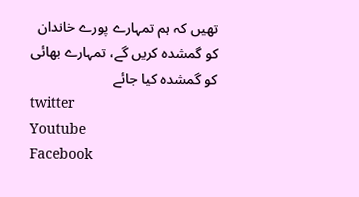تھیں کہ ہم تمہارے پورے خاندان کو گمشدہ کریں گے، تمہارے بھائی کو گمشدہ کیا جائے
twitter
Youtube
Facebook